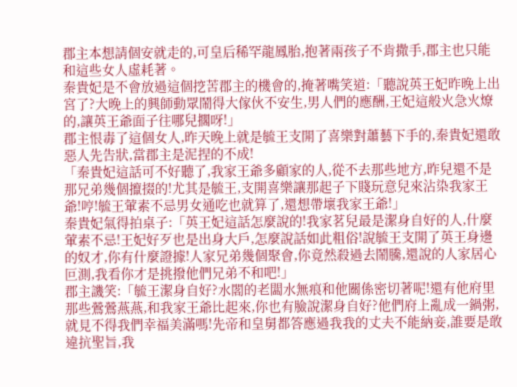郡主本想請個安就走的,可皇后稀罕龍鳳胎,抱著兩孩子不肯撒手,郡主也只能和這些女人虛耗著。
秦貴妃是不會放過這個挖苦郡主的機會的,掩著嘴笑道:「聽說英王妃昨晚上出宮了?大晚上的興師動眾鬧得大傢伙不安生,男人們的應酬,王妃這般火急火燎的,讓英王爺面子往哪兒擱呀!」
郡主恨毒了這個女人,昨天晚上就是毓王支開了喜樂對蕭藝下手的,秦貴妃還敢惡人先告狀,當郡主是泥捏的不成!
「秦貴妃這話可不好聽了,我家王爺多顧家的人,從不去那些地方,昨兒還不是那兄弟幾個攛掇的!尤其是毓王,支開喜樂讓那起子下賤玩意兒來沾染我家王爺!哼!毓王葷素不忌男女通吃也就算了,還想帶壞我家王爺!」
秦貴妃氣得拍桌子:「英王妃這話怎麼說的!我家茗兒最是潔身自好的人,什麼葷素不忌!王妃好歹也是出身大戶,怎麼說話如此粗俗!說毓王支開了英王身邊的奴才,你有什麼證據!人家兄弟幾個聚會,你竟然殺過去鬧騰,還說的人家居心叵測,我看你才是挑撥他們兄弟不和吧!」
郡主譏笑:「毓王潔身自好?水閣的老闆水無痕和他關係密切著呢!還有他府里那些鶯鶯燕燕,和我家王爺比起來,你也有臉說潔身自好?他們府上亂成一鍋粥,就見不得我們幸福美滿嗎!先帝和皇舅都答應過我我的丈夫不能納妾,誰要是敢違抗聖旨,我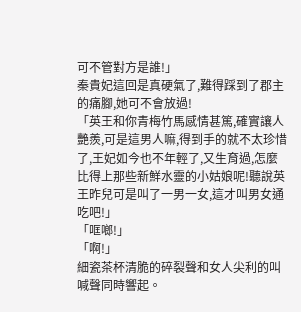可不管對方是誰!」
秦貴妃這回是真硬氣了,難得踩到了郡主的痛腳,她可不會放過!
「英王和你青梅竹馬感情甚篤,確實讓人艷羨,可是這男人嘛,得到手的就不太珍惜了,王妃如今也不年輕了,又生育過,怎麼比得上那些新鮮水靈的小姑娘呢!聽說英王昨兒可是叫了一男一女,這才叫男女通吃吧!」
「哐啷!」
「啊!」
細瓷茶杯清脆的碎裂聲和女人尖利的叫喊聲同時響起。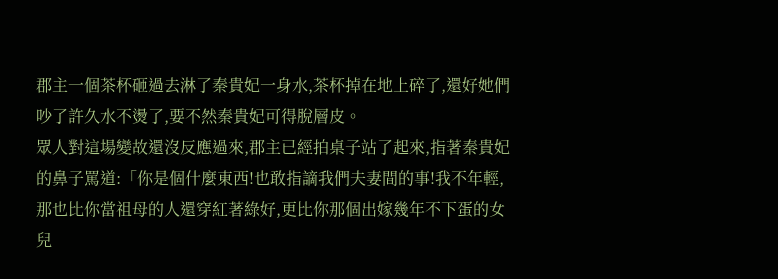郡主一個茶杯砸過去淋了秦貴妃一身水,茶杯掉在地上碎了,還好她們吵了許久水不燙了,要不然秦貴妃可得脫層皮。
眾人對這場變故還沒反應過來,郡主已經拍桌子站了起來,指著秦貴妃的鼻子罵道:「你是個什麼東西!也敢指謫我們夫妻間的事!我不年輕,那也比你當祖母的人還穿紅著綠好,更比你那個出嫁幾年不下蛋的女兒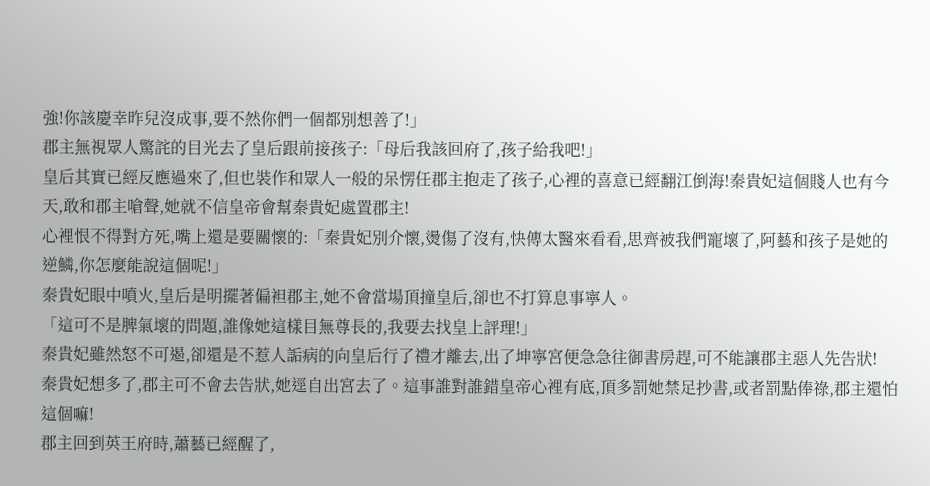強!你該慶幸昨兒沒成事,要不然你們一個都別想善了!」
郡主無視眾人驚詫的目光去了皇后跟前接孩子:「母后我該回府了,孩子給我吧!」
皇后其實已經反應過來了,但也裝作和眾人一般的呆愣任郡主抱走了孩子,心裡的喜意已經翻江倒海!秦貴妃這個賤人也有今天,敢和郡主嗆聲,她就不信皇帝會幫秦貴妃處置郡主!
心裡恨不得對方死,嘴上還是要關懷的:「秦貴妃別介懷,燙傷了沒有,快傳太醫來看看,思齊被我們寵壞了,阿藝和孩子是她的逆鱗,你怎麼能說這個呢!」
秦貴妃眼中噴火,皇后是明擺著偏袒郡主,她不會當場頂撞皇后,卻也不打算息事寧人。
「這可不是脾氣壞的問題,誰像她這樣目無尊長的,我要去找皇上評理!」
秦貴妃雖然怒不可遏,卻還是不惹人詬病的向皇后行了禮才離去,出了坤寧宮便急急往御書房趕,可不能讓郡主惡人先告狀!
秦貴妃想多了,郡主可不會去告狀,她逕自出宮去了。這事誰對誰錯皇帝心裡有底,頂多罰她禁足抄書,或者罰點俸祿,郡主還怕這個嘛!
郡主回到英王府時,蕭藝已經醒了,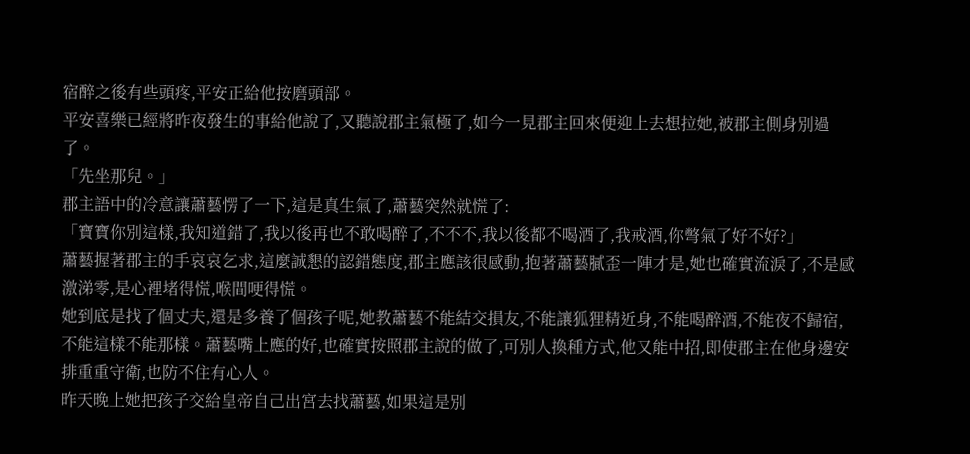宿醉之後有些頭疼,平安正給他按磨頭部。
平安喜樂已經將昨夜發生的事給他說了,又聽說郡主氣極了,如今一見郡主回來便迎上去想拉她,被郡主側身別過了。
「先坐那兒。」
郡主語中的冷意讓蕭藝愣了一下,這是真生氣了,蕭藝突然就慌了:
「寶寶你別這樣,我知道錯了,我以後再也不敢喝醉了,不不不,我以後都不喝酒了,我戒酒,你彆氣了好不好?」
蕭藝握著郡主的手哀哀乞求,這麼誠懇的認錯態度,郡主應該很感動,抱著蕭藝膩歪一陣才是,她也確實流淚了,不是感激涕零,是心裡堵得慌,喉間哽得慌。
她到底是找了個丈夫,還是多養了個孩子呢,她教蕭藝不能結交損友,不能讓狐狸精近身,不能喝醉酒,不能夜不歸宿,不能這樣不能那樣。蕭藝嘴上應的好,也確實按照郡主說的做了,可別人換種方式,他又能中招,即使郡主在他身邊安排重重守衛,也防不住有心人。
昨天晚上她把孩子交給皇帝自己出宮去找蕭藝,如果這是別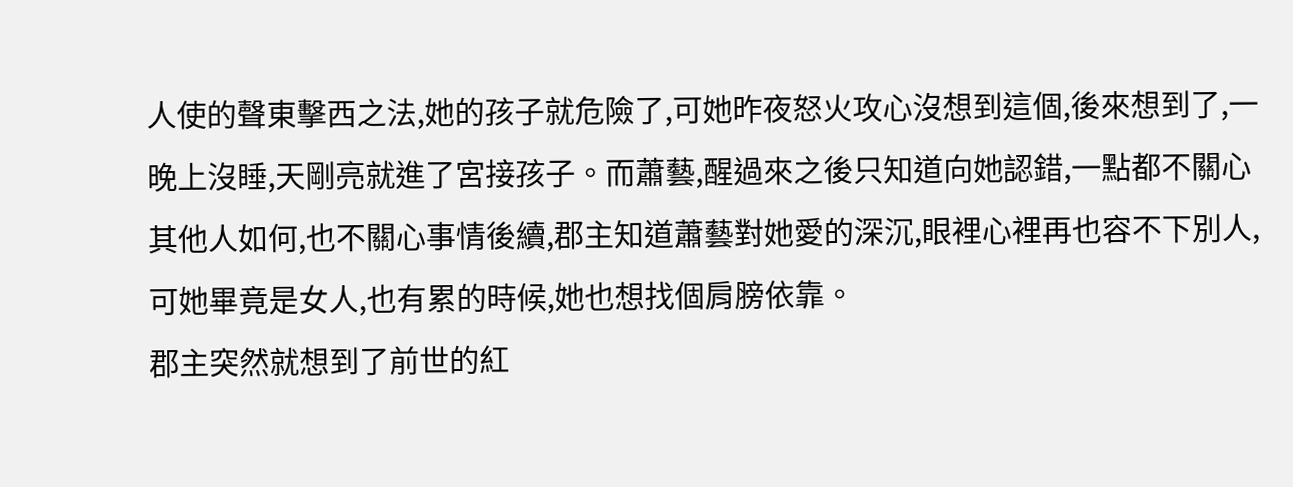人使的聲東擊西之法,她的孩子就危險了,可她昨夜怒火攻心沒想到這個,後來想到了,一晚上沒睡,天剛亮就進了宮接孩子。而蕭藝,醒過來之後只知道向她認錯,一點都不關心其他人如何,也不關心事情後續,郡主知道蕭藝對她愛的深沉,眼裡心裡再也容不下別人,可她畢竟是女人,也有累的時候,她也想找個肩膀依靠。
郡主突然就想到了前世的紅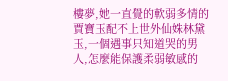樓夢,她一直覺的軟弱多情的賈寶玉配不上世外仙姝林黛玉,一個遇事只知道哭的男人,怎麼能保護柔弱敏感的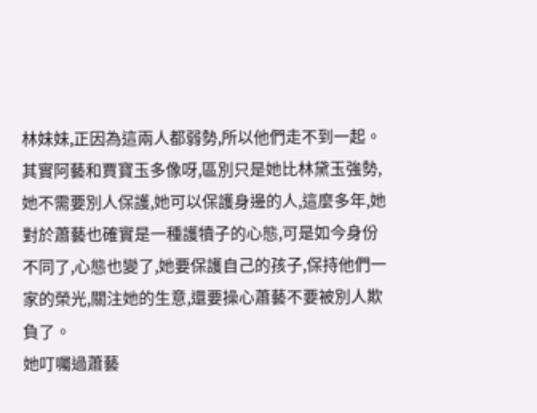林妹妹,正因為這兩人都弱勢,所以他們走不到一起。
其實阿藝和賈寶玉多像呀,區別只是她比林黛玉強勢,她不需要別人保護,她可以保護身邊的人,這麼多年,她對於蕭藝也確實是一種護犢子的心態,可是如今身份不同了,心態也變了,她要保護自己的孩子,保持他們一家的榮光,關注她的生意,還要操心蕭藝不要被別人欺負了。
她叮囑過蕭藝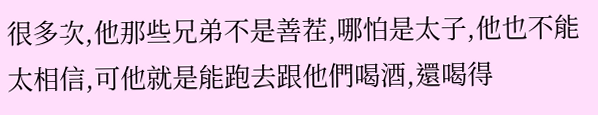很多次,他那些兄弟不是善茬,哪怕是太子,他也不能太相信,可他就是能跑去跟他們喝酒,還喝得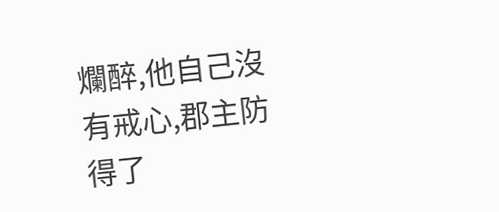爛醉,他自己沒有戒心,郡主防得了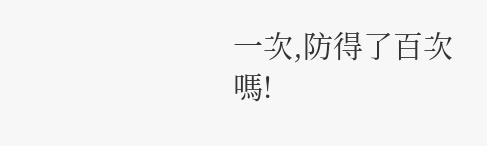一次,防得了百次嗎!